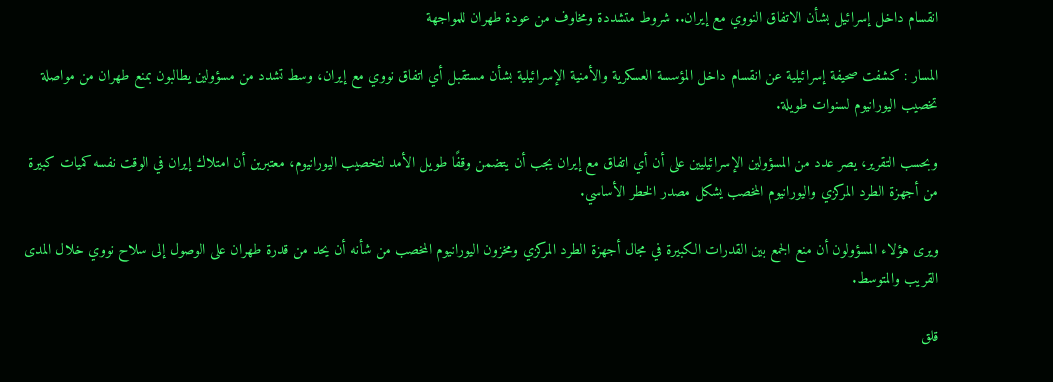انقسام داخل إسرائيل بشأن الاتفاق النووي مع إيران.. شروط متشددة ومخاوف من عودة طهران للمواجهة

المسار : كشفت صحيفة إسرائيلية عن انقسام داخل المؤسسة العسكرية والأمنية الإسرائيلية بشأن مستقبل أي اتفاق نووي مع إيران، وسط تشدد من مسؤولين يطالبون بمنع طهران من مواصلة تخصيب اليورانيوم لسنوات طويلة.

وبحسب التقرير، يصر عدد من المسؤولين الإسرائيليين على أن أي اتفاق مع إيران يجب أن يتضمن وقفًا طويل الأمد لتخصيب اليورانيوم، معتبرين أن امتلاك إيران في الوقت نفسه كميات كبيرة من أجهزة الطرد المركزي واليورانيوم المخصب يشكل مصدر الخطر الأساسي.

ويرى هؤلاء المسؤولون أن منع الجمع بين القدرات الكبيرة في مجال أجهزة الطرد المركزي ومخزون اليورانيوم المخصب من شأنه أن يحد من قدرة طهران على الوصول إلى سلاح نووي خلال المدى القريب والمتوسط.

قلق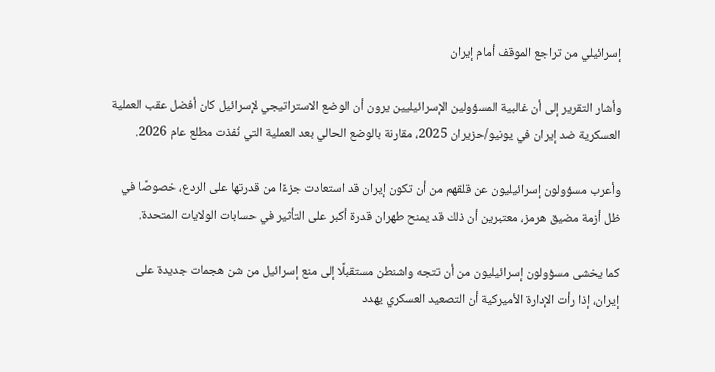إسرائيلي من تراجع الموقف أمام إيران

وأشار التقرير إلى أن غالبية المسؤولين الإسرائيليين يرون أن الوضع الاستراتيجي لإسرائيل كان أفضل عقب العملية العسكرية ضد إيران في يونيو/حزيران 2025، مقارنة بالوضع الحالي بعد العملية التي نُفذت مطلع عام 2026.

وأعرب مسؤولون إسرائيليون عن قلقهم من أن تكون إيران قد استعادت جزءًا من قدرتها على الردع، خصوصًا في ظل أزمة مضيق هرمز، معتبرين أن ذلك قد يمنح طهران قدرة أكبر على التأثير في حسابات الولايات المتحدة.

كما يخشى مسؤولون إسرائيليون من أن تتجه واشنطن مستقبلًا إلى منع إسرائيل من شن هجمات جديدة على إيران، إذا رأت الإدارة الأميركية أن التصعيد العسكري يهدد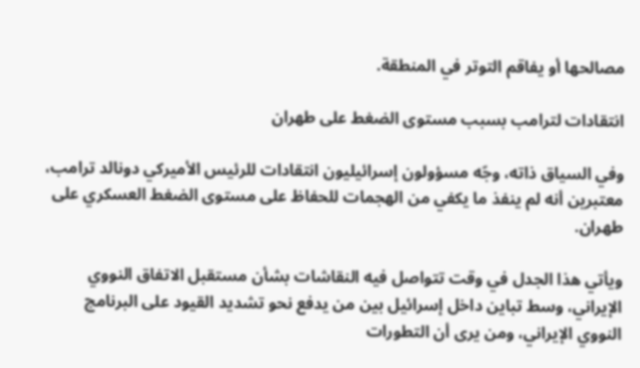مصالحها أو يفاقم التوتر في المنطقة.

انتقادات لترامب بسبب مستوى الضغط على طهران

وفي السياق ذاته، وجّه مسؤولون إسرائيليون انتقادات للرئيس الأميركي دونالد ترامب، معتبرين أنه لم ينفذ ما يكفي من الهجمات للحفاظ على مستوى الضغط العسكري على طهران.

ويأتي هذا الجدل في وقت تتواصل فيه النقاشات بشأن مستقبل الاتفاق النووي الإيراني، وسط تباين داخل إسرائيل بين من يدفع نحو تشديد القيود على البرنامج النووي الإيراني، ومن يرى أن التطورات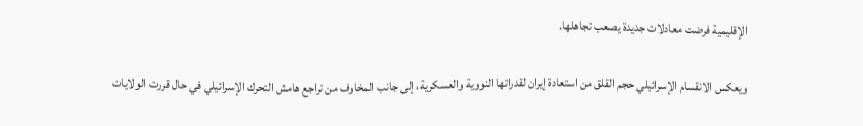الإقليمية فرضت معادلات جديدة يصعب تجاهلها.

ويعكس الانقسام الإسرائيلي حجم القلق من استعادة إيران لقدراتها النووية والعسكرية، إلى جانب المخاوف من تراجع هامش التحرك الإسرائيلي في حال قررت الولايات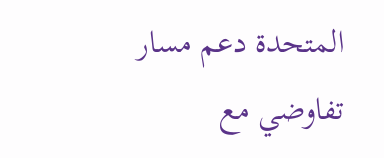المتحدة دعم مسار تفاوضي مع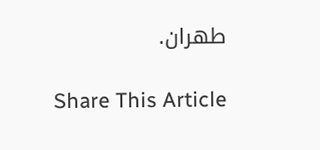طهران.

Share This Article